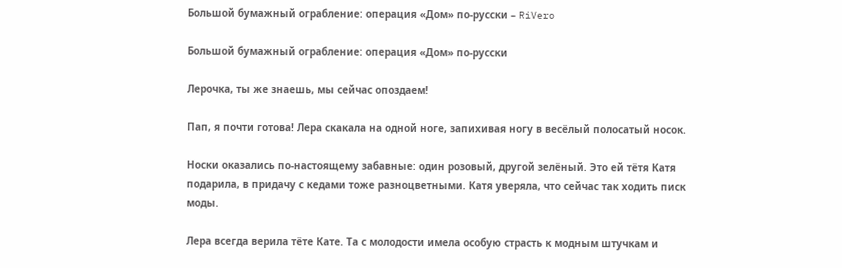Большой бумажный ограбление: операция «Дом» по-русски – RiVero

Большой бумажный ограбление: операция «Дом» по-русски

Лерочка, ты же знаешь, мы сейчас опоздаем!

Пап, я почти готова! Лера скакала на одной ноге, запихивая ногу в весёлый полосатый носок.

Носки оказались по-настоящему забавные: один розовый, другой зелёный. Это ей тётя Катя подарила, в придачу с кедами тоже разноцветными. Катя уверяла, что сейчас так ходить писк моды.

Лера всегда верила тёте Кате. Та с молодости имела особую страсть к модным штучкам и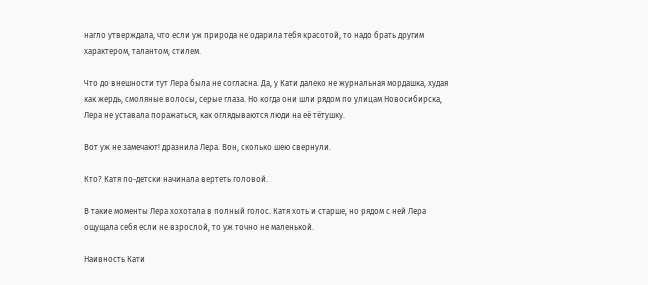нагло утверждала, что если уж природа не одарила тебя красотой, то надо брать другим характером, талантом, стилем.

Что до внешности тут Лера была не согласна. Да, у Кати далеко не журнальная мордашка, худая как жердь, смоляные волосы, серые глаза. Но когда они шли рядом по улицам Новосибирска, Лера не уставала поражаться, как оглядываются люди на её тётушку.

Вот уж не замечают! дразнила Лера. Вон, сколько шею свернули.

Кто? Катя по-детски начинала вертеть головой.

В такие моменты Лера хохотала в полный голос. Катя хоть и старше, но рядом с ней Лера ощущала себя если не взрослой, то уж точно не маленькой.

Наивность Кати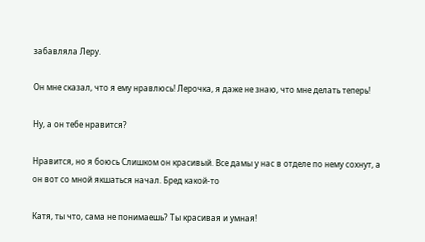забавляла Леру.

Он мне сказал, что я ему нравлюсь! Лерочка, я даже не знаю, что мне делать теперь!

Ну, а он тебе нравится?

Нравится, но я боюсь Слишком он красивый. Все дамы у нас в отделе по нему сохнут, а он вот со мной якшаться начал. Бред какой-то

Катя, ты что, сама не понимаешь? Ты красивая и умная!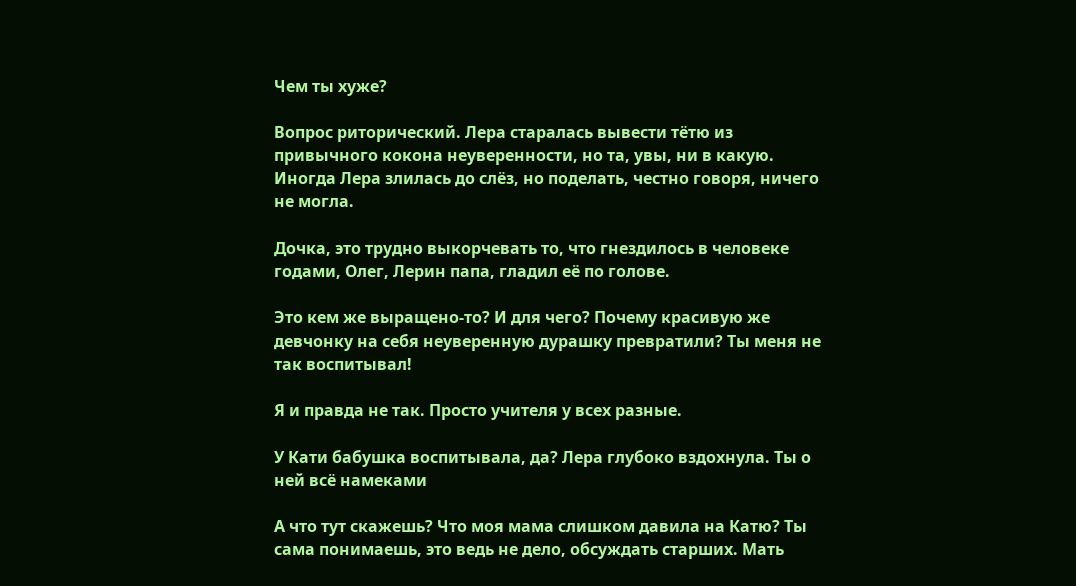Чем ты хуже?

Вопрос риторический. Лера старалась вывести тётю из привычного кокона неуверенности, но та, увы, ни в какую. Иногда Лера злилась до слёз, но поделать, честно говоря, ничего не могла.

Дочка, это трудно выкорчевать то, что гнездилось в человеке годами, Олег, Лерин папа, гладил её по голове.

Это кем же выращено-то? И для чего? Почему красивую же девчонку на себя неуверенную дурашку превратили? Ты меня не так воспитывал!

Я и правда не так. Просто учителя у всех разные.

У Кати бабушка воспитывала, да? Лера глубоко вздохнула. Ты о ней всё намеками

А что тут скажешь? Что моя мама слишком давила на Катю? Ты сама понимаешь, это ведь не дело, обсуждать старших. Мать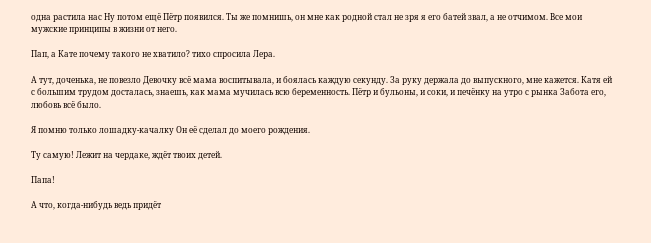одна растила нас Ну потом ещё Пётр появился. Ты же помнишь, он мне как родной стал не зря я его батей звал, а не отчимом. Все мои мужские принципы в жизни от него.

Пап, а Кате почему такого не хватило? тихо спросила Лера.

А тут, доченька, не повезло Девочку всё мама воспитывала, и боялась каждую секунду. За руку держала до выпускного, мне кажется. Катя ей с большим трудом досталась, знаешь, как мама мучилась всю беременность. Пётр и бульоны, и соки, и печёнку на утро с рынка Забота его, любовь всё было.

Я помню только лошадку-качалку Он её сделал до моего рождения.

Ту самую! Лежит на чердаке, ждёт твоих детей.

Папа!

А что, когда-нибудь ведь придёт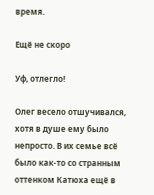время.

Ещё не скоро

Уф, отлегло!

Олег весело отшучивался, хотя в душе ему было непросто. В их семье всё было как-то со странным оттенком Катюха ещё в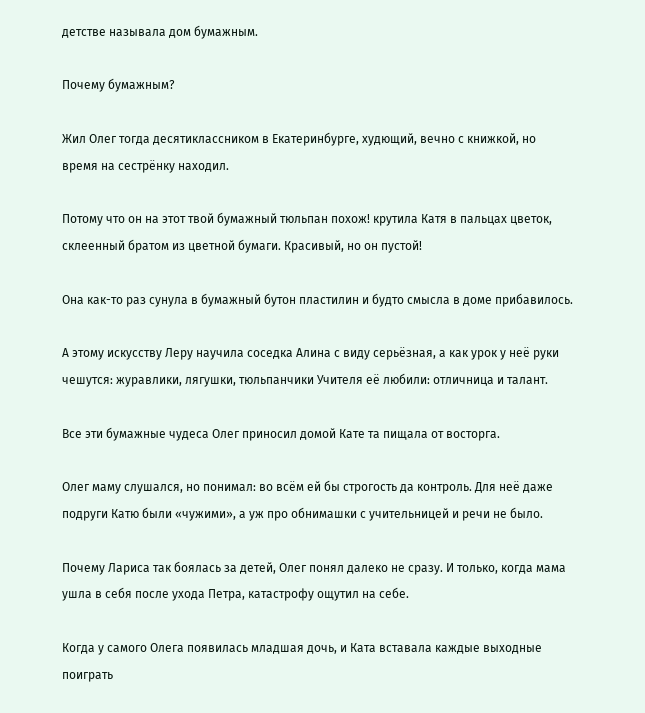детстве называла дом бумажным.

Почему бумажным?

Жил Олег тогда десятиклассником в Екатеринбурге, худющий, вечно с книжкой, но время на сестрёнку находил.

Потому что он на этот твой бумажный тюльпан похож! крутила Катя в пальцах цветок, склеенный братом из цветной бумаги. Красивый, но он пустой!

Она как-то раз сунула в бумажный бутон пластилин и будто смысла в доме прибавилось.

А этому искусству Леру научила соседка Алина с виду серьёзная, а как урок у неё руки чешутся: журавлики, лягушки, тюльпанчики Учителя её любили: отличница и талант.

Все эти бумажные чудеса Олег приносил домой Кате та пищала от восторга.

Олег маму слушался, но понимал: во всём ей бы строгость да контроль. Для неё даже подруги Катю были «чужими», а уж про обнимашки с учительницей и речи не было.

Почему Лариса так боялась за детей, Олег понял далеко не сразу. И только, когда мама ушла в себя после ухода Петра, катастрофу ощутил на себе.

Когда у самого Олега появилась младшая дочь, и Ката вставала каждые выходные поиграть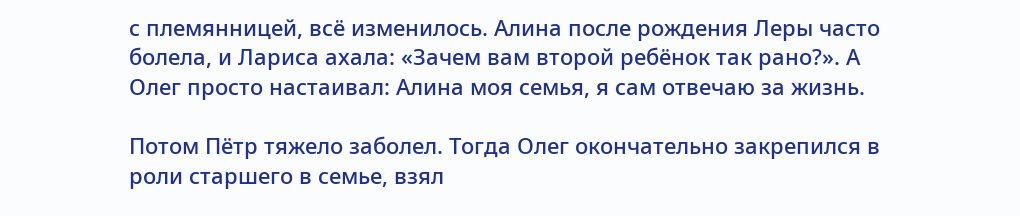с племянницей, всё изменилось. Алина после рождения Леры часто болела, и Лариса ахала: «Зачем вам второй ребёнок так рано?». А Олег просто настаивал: Алина моя семья, я сам отвечаю за жизнь.

Потом Пётр тяжело заболел. Тогда Олег окончательно закрепился в роли старшего в семье, взял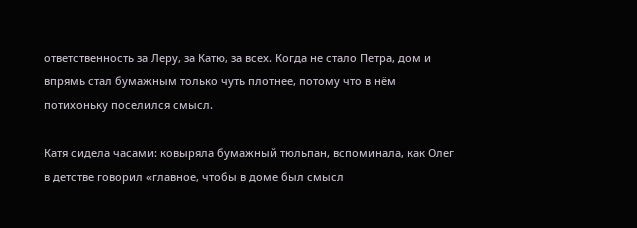ответственность за Леру, за Катю, за всех. Когда не стало Петра, дом и впрямь стал бумажным только чуть плотнее, потому что в нём потихоньку поселился смысл.

Катя сидела часами: ковыряла бумажный тюльпан, вспоминала, как Олег в детстве говорил «главное, чтобы в доме был смысл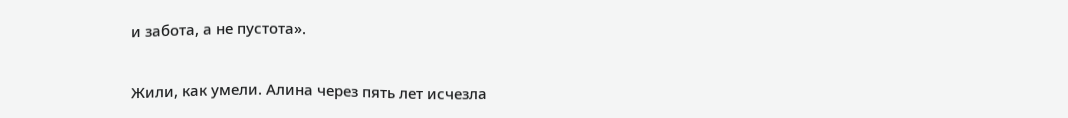и забота, а не пустота».

Жили, как умели. Алина через пять лет исчезла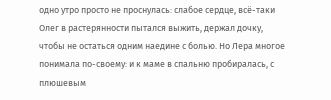одно утро просто не проснулась: слабое сердце, всё-таки Олег в растерянности пытался выжить, держал дочку, чтобы не остаться одним наедине с болью. Но Лера многое понимала по-своему: и к маме в спальню пробиралась, с плюшевым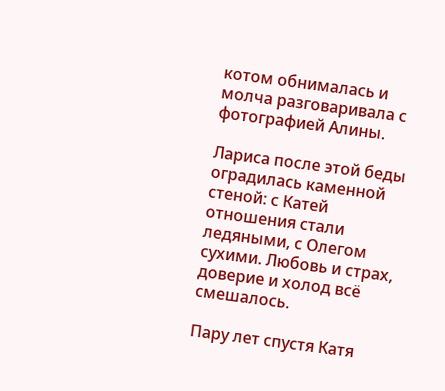котом обнималась и молча разговаривала с фотографией Алины.

Лариса после этой беды оградилась каменной стеной: с Катей отношения стали ледяными, с Олегом сухими. Любовь и страх, доверие и холод всё смешалось.

Пару лет спустя Катя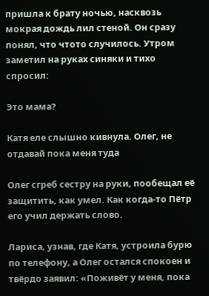пришла к брату ночью, насквозь мокрая дождь лил стеной. Он сразу понял, что чтото случилось. Утром заметил на руках синяки и тихо спросил:

Это мама?

Катя еле слышно кивнула. Олег, не отдавай пока меня туда

Олег сгреб сестру на руки, пообещал её защитить, как умел. Как когда-то Пётр его учил держать слово.

Лариса, узнав, где Катя, устроила бурю по телефону, а Олег остался спокоен и твёрдо заявил: «Поживёт у меня, пока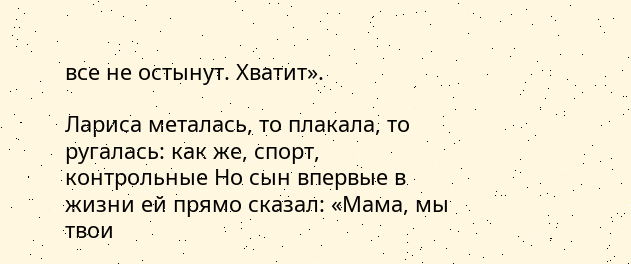все не остынут. Хватит».

Лариса металась, то плакала, то ругалась: как же, спорт, контрольные Но сын впервые в жизни ей прямо сказал: «Мама, мы твои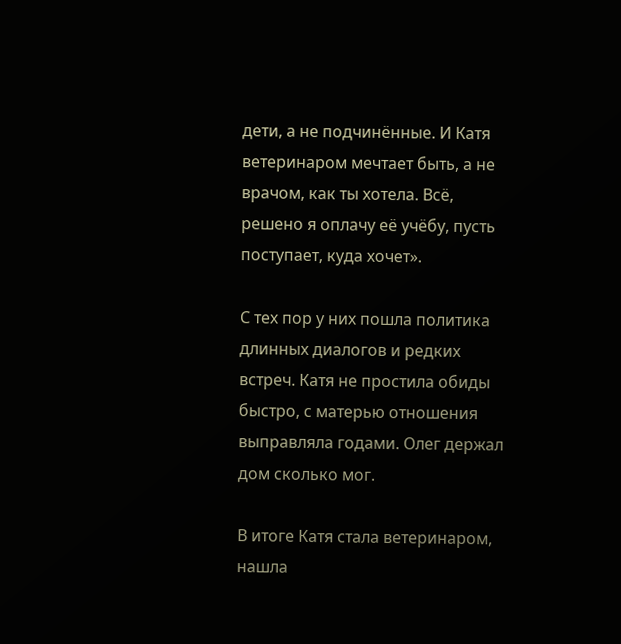дети, а не подчинённые. И Катя ветеринаром мечтает быть, а не врачом, как ты хотела. Всё, решено я оплачу её учёбу, пусть поступает, куда хочет».

С тех пор у них пошла политика длинных диалогов и редких встреч. Катя не простила обиды быстро, с матерью отношения выправляла годами. Олег держал дом сколько мог.

В итоге Катя стала ветеринаром, нашла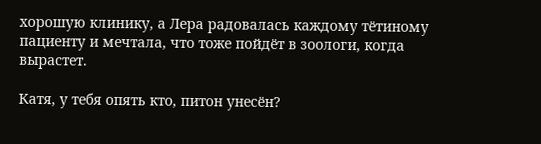хорошую клинику, а Лера радовалась каждому тётиному пациенту и мечтала, что тоже пойдёт в зоологи, когда вырастет.

Катя, у тебя опять кто, питон унесён?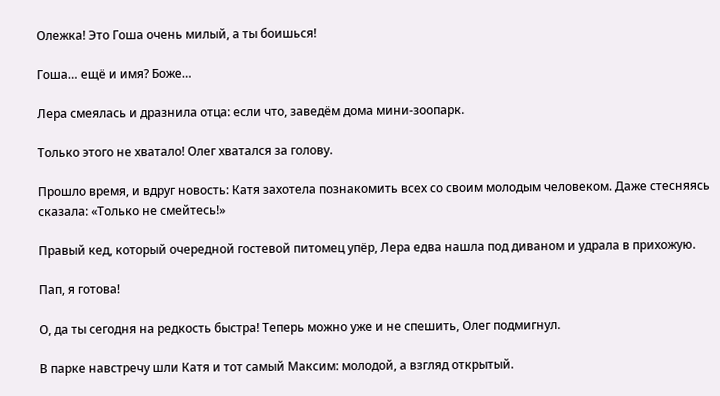Олежка! Это Гоша очень милый, а ты боишься!

Гоша… ещё и имя? Боже…

Лера смеялась и дразнила отца: если что, заведём дома мини-зоопарк.

Только этого не хватало! Олег хватался за голову.

Прошло время, и вдруг новость: Катя захотела познакомить всех со своим молодым человеком. Даже стесняясь сказала: «Только не смейтесь!»

Правый кед, который очередной гостевой питомец упёр, Лера едва нашла под диваном и удрала в прихожую.

Пап, я готова!

О, да ты сегодня на редкость быстра! Теперь можно уже и не спешить, Олег подмигнул.

В парке навстречу шли Катя и тот самый Максим: молодой, а взгляд открытый.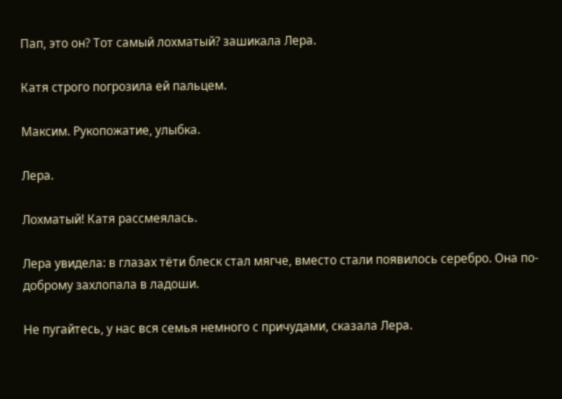Пап, это он? Тот самый лохматый? зашикала Лера.

Катя строго погрозила ей пальцем.

Максим. Рукопожатие, улыбка.

Лера.

Лохматый! Катя рассмеялась.

Лера увидела: в глазах тёти блеск стал мягче, вместо стали появилось серебро. Она по-доброму захлопала в ладоши.

Не пугайтесь, у нас вся семья немного с причудами, сказала Лера.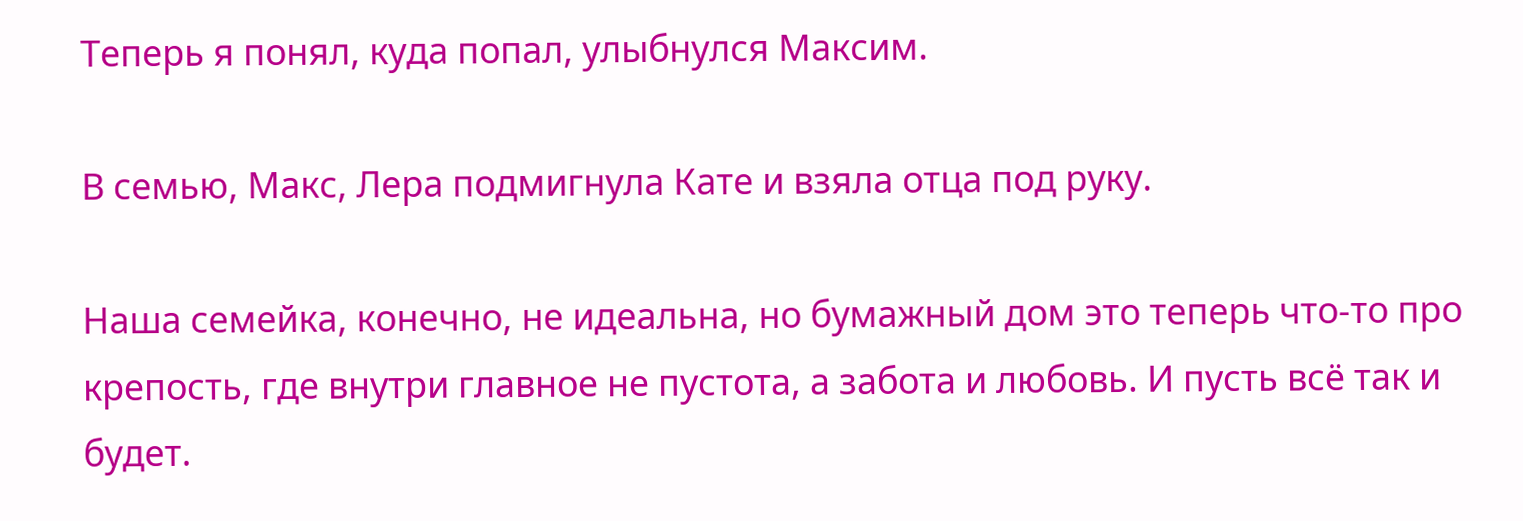Теперь я понял, куда попал, улыбнулся Максим.

В семью, Макс, Лера подмигнула Кате и взяла отца под руку.

Наша семейка, конечно, не идеальна, но бумажный дом это теперь что-то про крепость, где внутри главное не пустота, а забота и любовь. И пусть всё так и будет.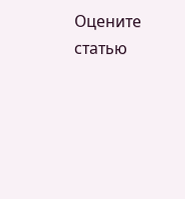Оцените статью